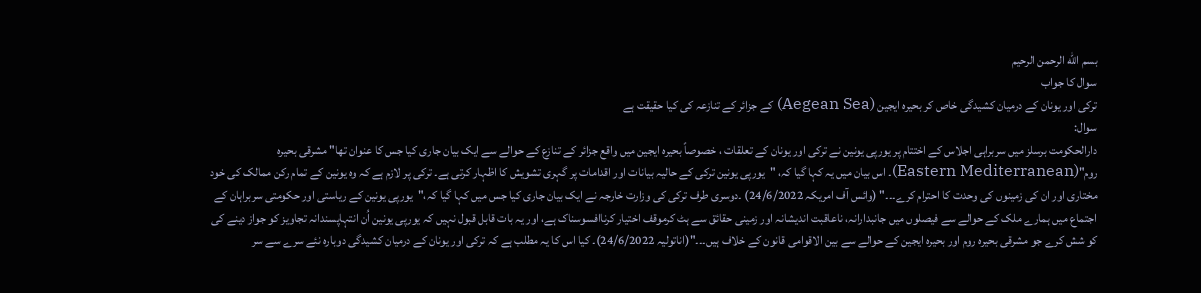بسم الله الرحمن الرحيم
سوال کا جواب
ترکی اور یونان کے درمیان کشیدگی خاص کر بحیرہ ایجین (Aegean Sea) کے جزائر کے تنازعہ کی کیا حقیقت ہے
سوال:
دارالحکومت برسلز میں سربراہی اجلاس کے اختتام پر یورپی یونین نے ترکی اور یونان کے تعلقات ، خصوصاً بحیرہ ایجین میں واقع جزائر کے تنازع کے حوالے سے ایک بیان جاری کیا جس کا عنوان تھا" مشرقی بحیرہ روم"(Eastern Mediterranean)۔ اس بیان میں یہ کہا گیا کہ، "یورپی یونین ترکی کے حالیہ بیانات اور اقدامات پر گہری تشویش کا اظہار کرتی ہے۔ ترکی پر لازم ہے کہ وہ یونین کے تمام رکن ممالک کی خود مختاری اور ان کی زمینوں کی وحدت کا احترام کرے۔۔۔" (وائس آف امریکہ 24/6/2022) ۔دوسری طرف ترکی کی وزارت خارجہ نے ایک بیان جاری کیا جس میں کہا گیا کہ،"یورپی یونین کے ریاستی اور حکومتی سربراہان کے اجتماع میں ہمارے ملک کے حوالے سے فیصلوں میں جانبدارانہ، ناعاقبت اندیشانہ اور زمینی حقائق سے ہٹ کرموقف اختیار کرناافسوسناک ہے، اور یہ بات قابل قبول نہیں کہ یورپی یونین اُن انتہاپسندانہ تجاویز کو جواز دینے کی کو شش کرے جو مشرقی بحیرہ روم اور بحیرہ ایجین کے حوالے سے بین الاقوامی قانون کے خلاف ہیں۔۔۔"(اناتولیہ 24/6/2022)۔ کیا اس کا یہ مطلب ہے کہ ترکی اور یونان کے درمیان کشیدگی دوبارہ نئے سرے سے سر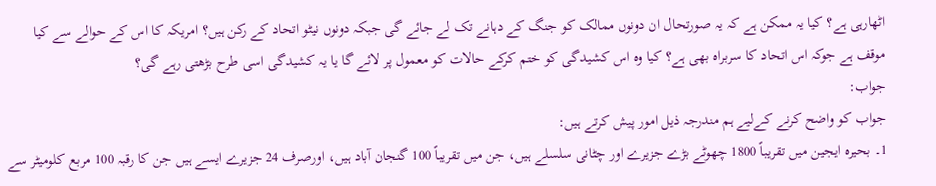اٹھارہی ہے؟ کیا یہ ممکن ہے کہ یہ صورتحال ان دونوں ممالک کو جنگ کے دہانے تک لے جائے گی جبکہ دونوں نیٹو اتحاد کے رکن ہیں؟ امریکہ کا اس کے حوالے سے کیا موقف ہے جوکہ اس اتحاد کا سربراہ بھی ہے؟ کیا وہ اس کشیدگی کو ختم کرکے حالات کو معمول پر لائے گا یا یہ کشیدگی اسی طرح بڑھتی رہے گی؟
جواب:
جواب کو واضح کرنے کےلیے ہم مندرجہ ذیل امور پیش کرتے ہیں:
1۔ بحیرہ ایجین میں تقریباً 1800 چھوٹے بڑے جزیرے اور چٹانی سلسلے ہیں، جن میں تقریباً 100 گنجان آباد ہیں، اورصرف 24 جزیرے ایسے ہیں جن کا رقبہ 100 مربع کلومیٹر سے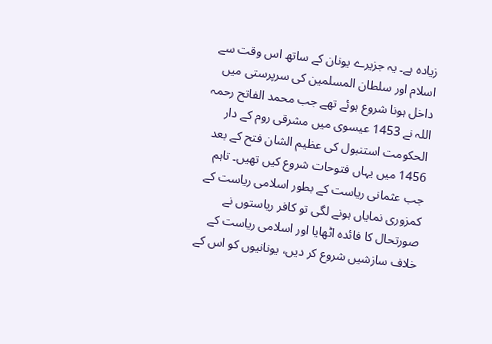زیادہ ہے۔ یہ جزیرے یونان کے ساتھ اس وقت سے اسلام اور سلطان المسلمین کی سرپرستی میں داخل ہونا شروع ہوئے تھے جب محمد الفاتح رحمہ اللہ نے 1453 عیسوی میں مشرقی روم کے دار الحکومت استنبول کی عظیم الشان فتح کے بعد 1456 میں یہاں فتوحات شروع کیں تھیں۔ تاہم جب عثمانی ریاست کے بطور اسلامی ریاست کے کمزوری نمایاں ہونے لگی تو کافر ریاستوں نے صورتحال کا فائدہ اٹھایا اور اسلامی ریاست کے خلاف سازشیں شروع کر دیں، یونانیوں کو اس کے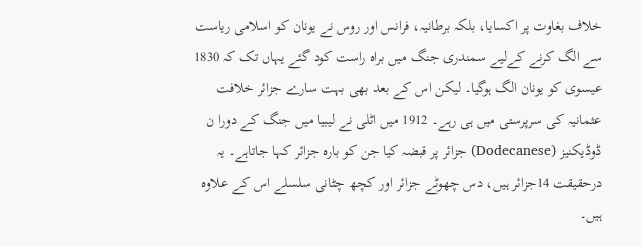خلاف بغاوت پر اکسایا، بلکہ برطانیہ، فرانس اور روس نے یونان کو اسلامی ریاست سے الگ کرنے کےلیے سمندری جنگ میں براہ راست کود گئے یہاں تک کہ 1830 عیسوی کو یونان الگ ہوگیا۔ لیکن اس کے بعد بھی بہت سارے جزائر خلافت عثمانیہ کی سرپرستی میں ہی رہے۔ 1912 میں اٹلی نے لیبیا میں جنگ کے دورا ن ڈوڈیکنیز (Dodecanese) جزائر پر قبضہ کیا جن کو بارہ جزائر کہا جاتاہے۔ یہ درحقیقت 14جزائر ہیں، دس چھوٹے جزائر اور کچھ چٹانی سلسلے اس کے علاوہ ہیں۔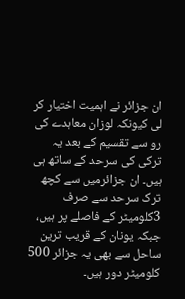ان جزائر نے اہمیت اختیار کر لی کیونکہ لوزان معاہدے کی رو سے تقسیم کے بعد یہ ترکی کی سرحد کے ساتھ ہی ہیں۔ ان جزائرمیں سے کچھ ترک سرحد سے صرف 3کلومیٹر کے فاصلے پر ہیں، جبکہ یونان کے قریب ترین ساحل سے بھی یہ جزائر 500 کلومیٹر دور ہیں۔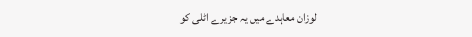لوزان معاہدے میں یہ جزیرے اٹلی کو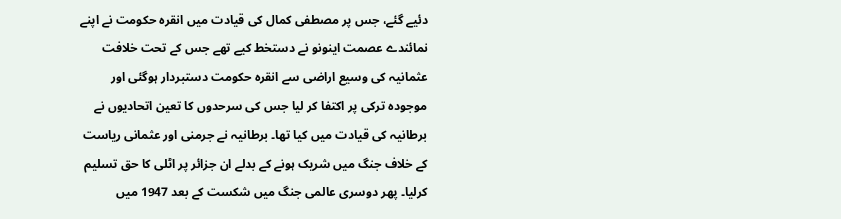دئیے گئے، جس پر مصطفی کمال کی قیادت میں انقرہ حکومت نے اپنے نمائندے عصمت اینونو نے دستخط کیے تھے جس کے تحت خلافت عثمانیہ کی وسیع اراضی سے انقرہ حکومت دستبردار ہوگئی اور موجودہ ترکی پر اکتفا کر لیا جس کی سرحدوں کا تعین اتحادیوں نے برطانیہ کی قیادت میں کیا تھا۔ برطانیہ نے جرمنی اور عثمانی ریاست کے خلاف جنگ میں شریک ہونے کے بدلے ان جزائر پر اٹلی کا حق تسلیم کرلیا۔ پھر دوسری عالمی جنگ میں شکست کے بعد 1947 میں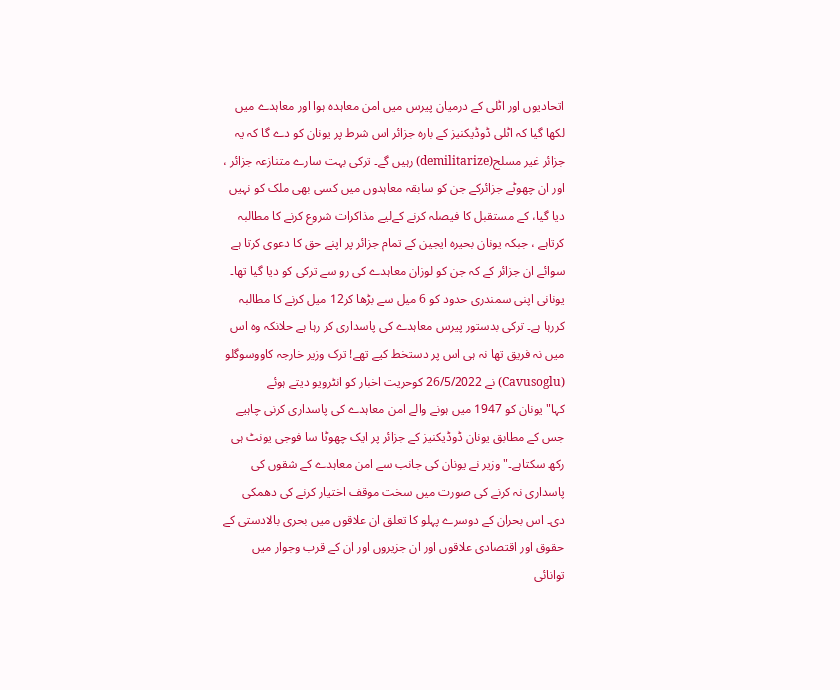اتحادیوں اور اٹلی کے درمیان پیرس میں امن معاہدہ ہوا اور معاہدے میں لکھا گیا کہ اٹلی ڈوڈیکنیز کے بارہ جزائر اس شرط پر یونان کو دے گا کہ یہ جزائر غیر مسلح(demilitarize) رہیں گے۔ ترکی بہت سارے متنازعہ جزائر ، اور ان چھوٹے جزائرکے جن کو سابقہ معاہدوں میں کسی بھی ملک کو نہیں دیا گیا، کے مستقبل کا فیصلہ کرنے کےلیے مذاکرات شروع کرنے کا مطالبہ کرتاہے ، جبکہ یونان بحیرہ ایجین کے تمام جزائر پر اپنے حق کا دعوی کرتا ہے سوائے ان جزائر کے کہ جن کو لوزان معاہدے کی رو سے ترکی کو دیا گیا تھا۔
یونانی اپنی سمندری حدود کو 6 میل سے بڑھا کر12 میل کرنے کا مطالبہ کررہا ہے۔ ترکی بدستور پیرس معاہدے کی پاسداری کر رہا ہے حلانکہ وہ اس میں نہ فریق تھا نہ ہی اس پر دستخط کیے تھے! ترک وزیر خارجہ کاووسوگلو (Cavusoglu) نے 26/5/2022 کوحریت اخبار کو انٹرویو دیتے ہوئے کہا"یونان کو 1947 میں ہونے والے امن معاہدے کی پاسداری کرنی چاہیے جس کے مطابق یونان ڈوڈیکنیز کے جزائر پر ایک چھوٹا سا فوجی یونٹ ہی رکھ سکتاہے۔" وزیر نے یونان کی جانب سے امن معاہدے کے شقوں کی پاسداری نہ کرنے کی صورت میں سخت موقف اختیار کرنے کی دھمکی دی۔ اس بحران کے دوسرے پہلو کا تعلق ان علاقوں میں بحری بالادستی کے حقوق اور اقتصادی علاقوں اور ان جزیروں اور ان کے قرب وجوار میں توانائی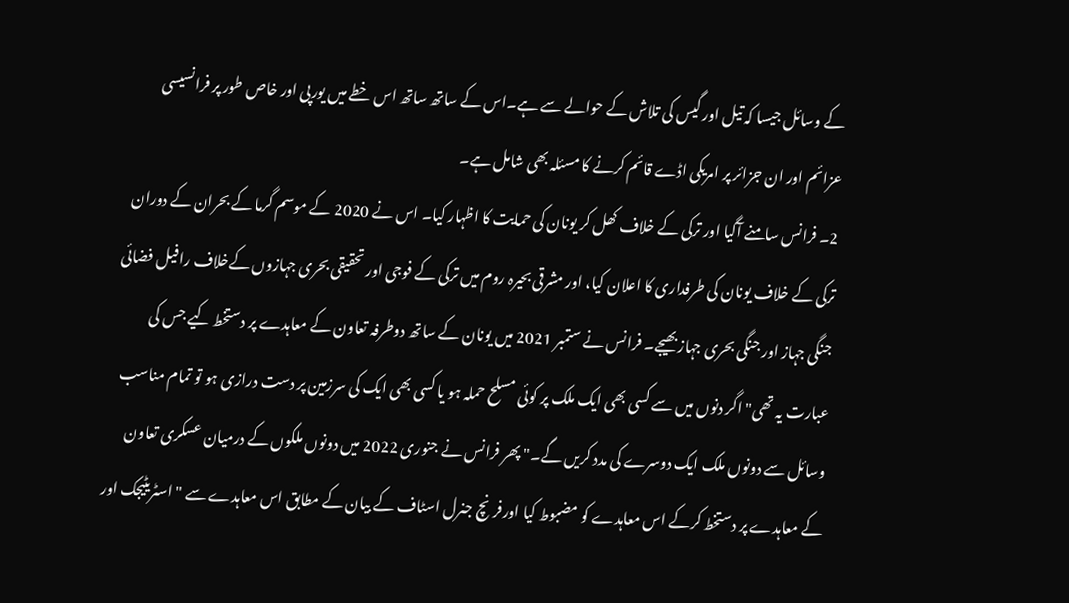کے وسائل جیسا کہ تیل اور گیس کی تلاش کے حوالے سے ہے۔اس کے ساتھ ساتھ اس خطے میں یورپی اور خاص طور پر فرانسیسی عزائم اور ان جزائر پر امریکی اڈے قائم کرنے کا مسئلہ بھی شامل ہے۔
2۔ فرانس سامنے آگیا اور ترکی کے خلاف کھل کر یونان کی حمایت کا اظہار کیا۔ اس نے 2020 کے موسم گرما کے بحران کے دوران ترکی کے خلاف یونان کی طرفداری کا اعلان کیا، اور مشرقی بحیرہ روم میں ترکی کے فوجی اور تحقیقی بحری جہازوں کےخلاف رافیل فضائی جنگی جہاز اور جنگی بحری جہاز بھیجے۔ فرانس نے ستمبر 2021 میں یونان کے ساتھ دوطرفہ تعاون کے معاہدے پر دستخط کیے جس کی عبارت یہ تھی" اگر دنوں میں سے کسی بھی ایک ملک پر کوئی مسلح حملہ ہو یا کسی بھی ایک کی سرزمین پر دست درازی ہو تو تمام مناسب وسائل سے دونوں ملک ایک دوسرے کی مدد کریں گے۔" پھر فرانس نے جنوری 2022 میں دونوں ملکوں کے درمیان عسکری تعاون کے معاہدے پر دستخط کرکے اس معاہدے کو مضبوط کیا اورفرنچ جنرل اسٹاف کے بیان کے مطابق اس معاہدے سے " اسٹریٹیجک اور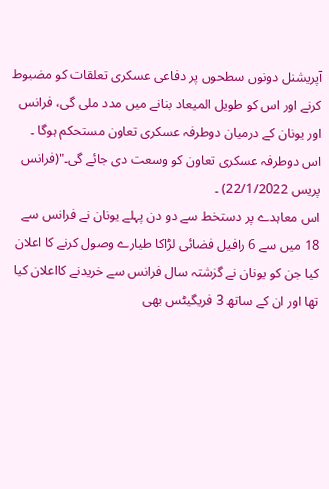آپریشنل دونوں سطحوں پر دفاعی عسکری تعلقات کو مضبوط کرنے اور اس کو طویل المیعاد بنانے میں مدد ملی گی، فرانس اور یونان کے درمیان دوطرفہ عسکری تعاون مستحکم ہوگا ۔ اس دوطرفہ عسکری تعاون کو وسعت دی جائے گی۔"(فرانس پریس 22/1/2022) ۔
اس معاہدے پر دستخط سے دو دن پہلے یونان نے فرانس سے 18 میں سے 6 رافیل فضائی لڑاکا طیارے وصول کرنے کا اعلان کیا جن کو یونان نے گزشتہ سال فرانس سے خریدنے کااعلان کیا تھا اور ان کے ساتھ 3 فریگیٹس بھی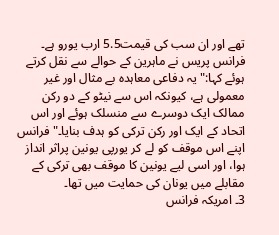تھے اور ان سب کی قیمت5.5 ارب یورو ہے۔ فرانس پریس نے ماہرین کے حوالے سے نقل کرتے ہوئے کہا:" یہ دفاعی معاہدہ بے مثال اور غیر معمولی ہے، کیونکہ اس سے نیٹو کے دو رکن ممالک ایک دوسرے سے منسلک ہوئے اور اس اتحاد کے ایک اور رکن ترکی کو ہدف بنایا۔" فرانس اپنے اس موقف کو لے کر یورپی یونین پراثر انداز ہوا، اور اسی لیے یونین کا موقف بھی ترکی کے مقابلے میں یونان کی حمایت میں تھا۔
3۔ امریکہ فرانس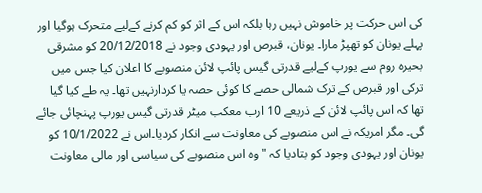کی اس حرکت پر خاموش نہیں رہا بلکہ اس کے اثر کو کم کرنے کےلیے متحرک ہوگیا اور پہلے یونان کو تھپڑ مارا۔ یونان، قبرص اور یہودی وجود نے 20/12/2018 کو مشرقی بحیرہ روم سے یورپ کےلیے قدرتی گیس پائپ لائن منصوبے کا اعلان کیا جس میں ترکی اور قبرص کے ترک شمالی حصے کا کوئی حصہ یا کردارنہیں تھا۔ یہ طے کیا گیا تھا کہ اس پائپ لائن کے ذریعے 10 ارب معکب میٹر قدرتی گیس یورپ پہنچائی جائے گی۔ مگر امریکہ نے اس منصوبے کی معاونت سے انکار کردیا۔اس نے 10/1/2022 کو یونان اور یہودی وجود کو بتادیا کہ "وہ اس منصوبے کی سیاسی اور مالی معاونت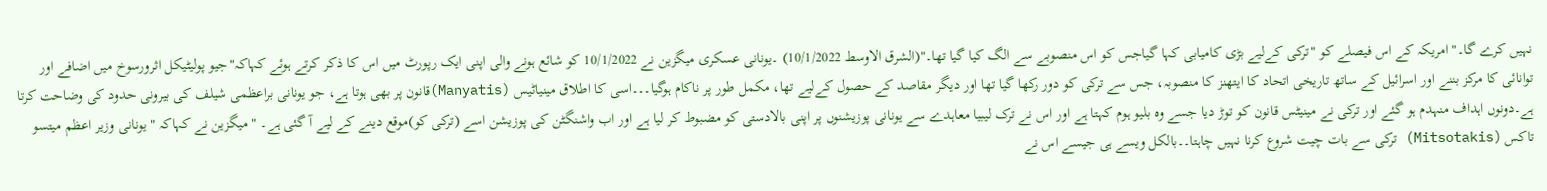نہیں کرے گا۔" امریکہ کے اس فیصلے کو "ترکی کےلیے بڑی کامیابی کہا گیاجس کو اس منصوبے سے الگ کیا گیا تھا۔"(الشرق الاوسط 10/1/2022) ۔یونانی عسکری میگزین نے 10/1/2022 کو شائع ہونے والی اپنی ایک رپورٹ میں اس کا ذکر کرتے ہوئے کہاکہ"جیو پولیٹیکل اثرورسوخ میں اضافے اور توانائی کا مرکز بننے اور اسرائیل کے ساتھ تاریخی اتحاد کا ایتھنز کا منصوبہ، جس سے ترکی کو دور رکھا گیا تھا اور دیگر مقاصد کے حصول کےلیے تھا، مکمل طور پر ناکام ہوگیا۔۔۔اسی کا اطلاق مینیاٹیس (Manyatis)قانون پر بھی ہوتا ہے، جو یونانی براعظمی شیلف کی بیرونی حدود کی وضاحت کرتا ہے۔دونوں اہداف منہدم ہو گئے اور ترکی نے مینیٹس قانون کو توڑ دیا جسے وہ بلیو ہوم کہتا ہے اور اس نے ترک لیبیا معاہدے سے یونانی پوزیشنوں پر اپنی بالادستی کو مضبوط کر لیا ہے اور اب واشنگٹن کی پوزیشن اسے (ترکی کو)موقع دینے کے لیے آ گئی ہے۔ " میگزین نے کہاکہ " یونانی وزیر اعظم میتسو تاکس (Mitsotakis) ترکی سے بات چیت شروع کرنا نہیں چاہتا۔۔بالکل ویسے ہی جیسے اس نے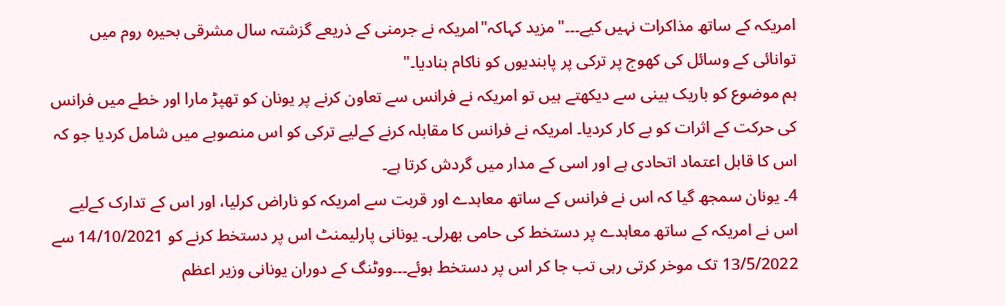امریکہ کے ساتھ مذاکرات نہیں کیے۔۔۔"مزید کہاکہ"امریکہ نے جرمنی کے ذریعے گزشتہ سال مشرقی بحیرہ روم میں توانائی کے وسائل کی کھوج پر ترکی پر پابندیوں کو ناکام بنادیا۔"
ہم موضوع کو باریک بینی سے دیکھتے ہیں تو امریکہ نے فرانس سے تعاون کرنے پر یونان کو تھپڑ مارا اور خطے میں فرانس کی حرکت کے اثرات کو بے کار کردیا۔ امریکہ نے فرانس کا مقابلہ کرنے کےلیے ترکی کو اس منصوبے میں شامل کردیا جو کہ اس کا قابل اعتماد اتحادی ہے اور اسی کے مدار میں گردش کرتا ہے۔
4۔ یونان سمجھ گیا کہ اس نے فرانس کے ساتھ معاہدے اور قربت سے امریکہ کو ناراض کرلیا، اور اس کے تدارک کےلیے اس نے امریکہ کے ساتھ معاہدے پر دستخط کی حامی بھرلی۔ یونانی پارلیمنٹ اس پر دستخط کرنے کو 14/10/2021 سے 13/5/2022 تک موخر کرتی رہی تب جا کر اس پر دستخط ہوئے۔۔۔ووٹنگ کے دوران یونانی وزیر اعظم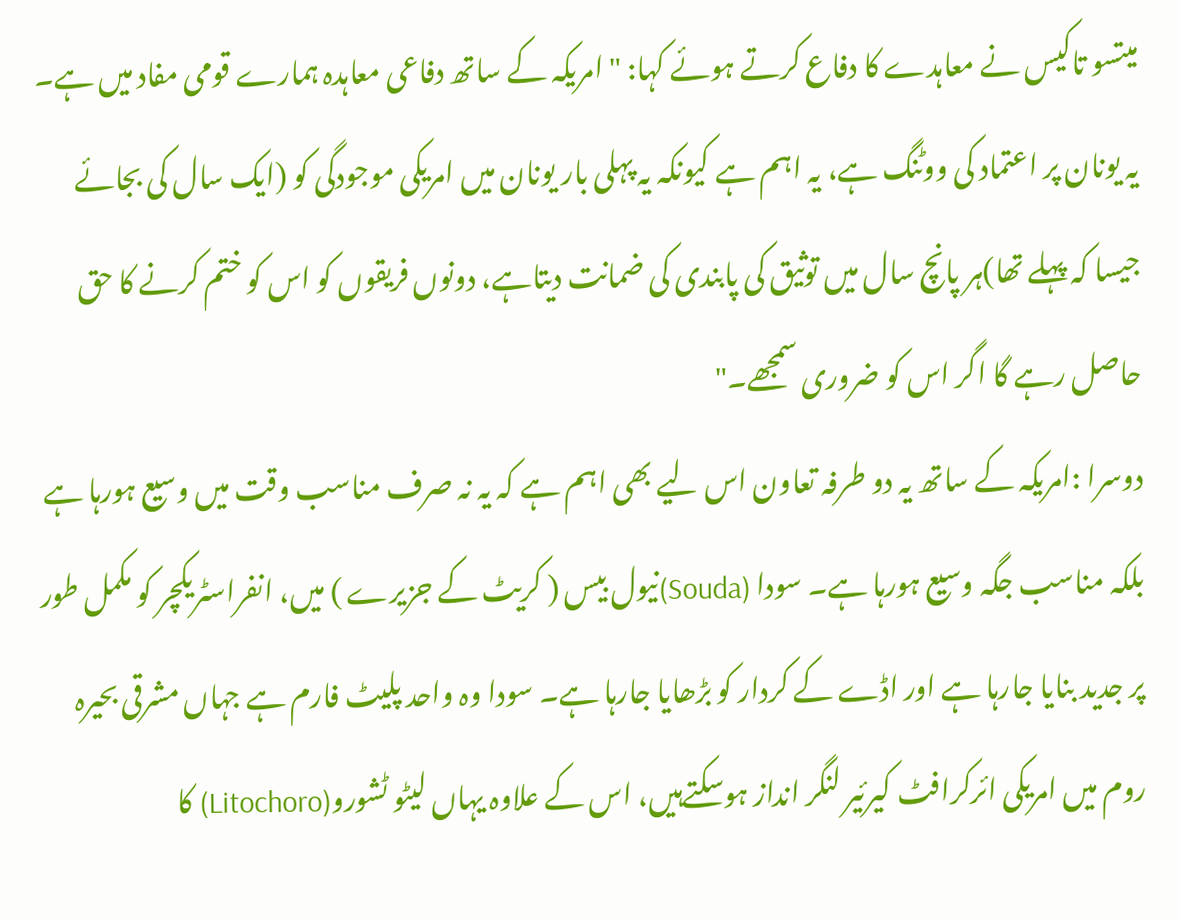میتسو تاکیس نے معاہدے کا دفاع کرتے ہوئے کہا: " امریکہ کے ساتھ دفاعی معاہدہ ہمارے قومی مفاد میں ہے۔ یہ یونان پر اعتماد کی ووٹنگ ہے، یہ اہم ہے کیونکہ یہ پہلی بار یونان میں امریکی موجودگی کو (ایک سال کی بجائے جیسا کہ پہلے تھا)ہر پانچ سال میں توثیق کی پابندی کی ضمانت دیتاہے، دونوں فریقوں کو اس کو ختم کرنے کا حق حاصل رہے گا اگر اس کو ضروری سمجھے۔"
دوسرا :امریکہ کے ساتھ یہ دو طرفہ تعاون اس لیے بھی اہم ہے کہ یہ نہ صرف مناسب وقت میں وسیع ہورہا ہے بلکہ مناسب جگہ وسیع ہورہا ہے۔ سودا (Souda)نیول بیس ( کریٹ کے جزیرے ) میں، انفراسٹریکچر کو مکمل طور پر جدید بنایا جارہا ہے اور اڈے کے کردار کو بڑھایا جارہا ہے۔ سودا وہ واحد پلیٹ فارم ہے جہاں مشرقی بحیرہ روم میں امریکی ائرکرافٹ کیرئیر لنگر انداز ہوسکتےہیں، اس کے علاوہ یہاں لیٹو ٹشورو(Litochoro) کا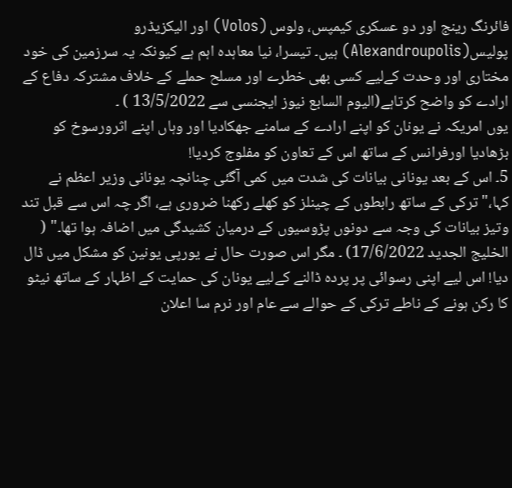فائرنگ رینج اور دو عسکری کیمپس، ولوس (Volos) اور الیکزیڈرو پولیس(Alexandroupolis) ہیں۔ تیسرا، نیا معاہدہ اہم ہے کیونکہ یہ سرزمین کی خود مختاری اور وحدت کےلیے کسی بھی خطرے اور مسلح حملے کے خلاف مشترکہ دفاع کے ارادے کو واضح کرتاہے(الیوم السابع نیوز ایجنسی سے 13/5/2022 ) ۔
یوں امریکہ نے یونان کو اپنے ارادے کے سامنے جھکادیا اور وہاں اپنے اثرورسوخ کو بڑھادیا اورفرانس کے ساتھ اس کے تعاون کو مفلوج کردیا!
5۔ اس کے بعد یونانی بیانات کی شدت میں کمی آگئی چنانچہ یونانی وزیر اعظم نے کہا،" ترکی کے ساتھ رابطوں کے چینلز کو کھلے رکھنا ضروری ہے، اگر چہ اس سے قبل تند وتیز بیانات کی وجہ سے دونوں پڑوسیوں کے درمیان کشیدگی میں اضافہ ہوا تھا۔" ( الخلیج الجدید 17/6/2022) ۔ مگر اس صورت حال نے یورپی یونین کو مشکل میں ڈال دیا! اس لیے اپنی رسوائی پر پردہ ڈالنے کےلیے یونان کی حمایت کے اظہار کے ساتھ نیٹو کا رکن ہونے کے ناطے ترکی کے حوالے سے عام اور نرم سا اعلان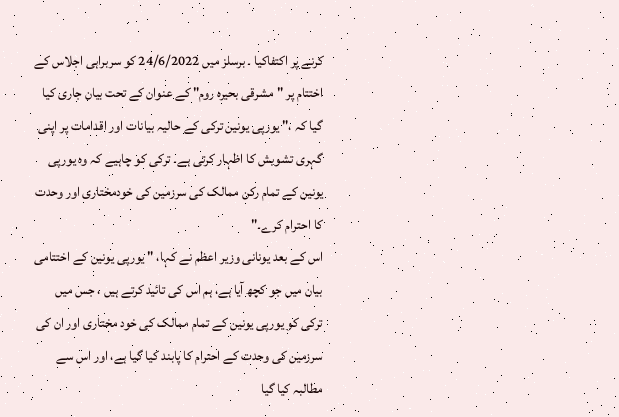کرنے پر اکتفاکیا ۔ برسلز میں 24/6/2022 کو سربراہی اجلاس کے اختتام پر "مشرقی بحیرہ روم" کے عنوان کے تحت بیان جاری کیا گیا کہ ،" یورپی یونین ترکی کے حالیہ بیانات اور اقدامات پر اپنی گہری تشویش کا اظہار کرتی ہے۔ ترکی کو چاہیے کہ وہ یورپی یونین کے تمام رکن ممالک کی سرزمین کی خودمختاری اور وحدت کا احترام کرے۔"
اس کے بعد یونانی وزیر اعظم نے کہا، " یورپی یونین کے اختتامی بیان میں جو کچھ آیا ہے، ہم اس کی تائید کرتے ہیں ، جس میں ترکی کو یورپی یونین کے تمام ممالک کی خود مختاری اور ان کی سرزمین کی وحدت کے احترام کا پابند کیا گیا ہے، اور اس سے مطالبہ کیا گیا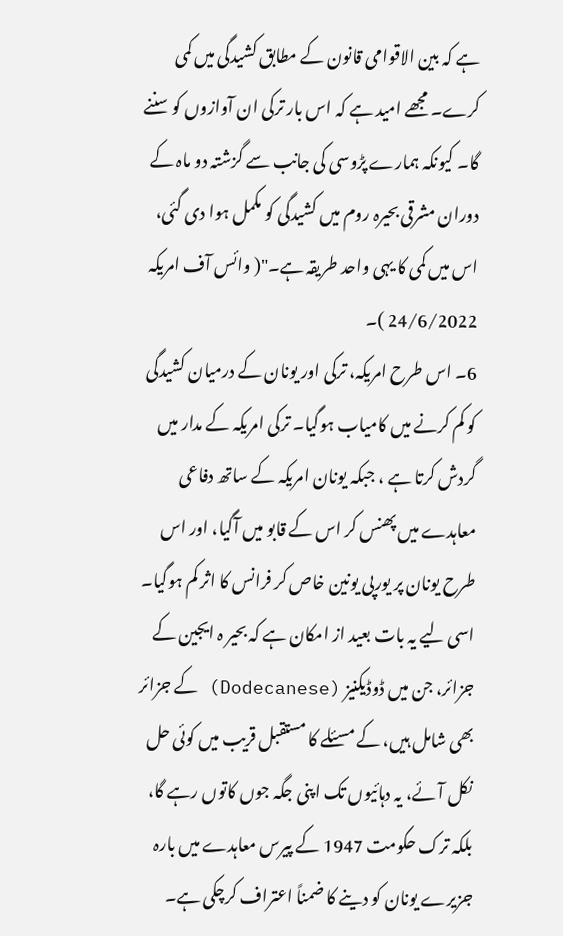ہے کہ بین الاقوامی قانون کے مطابق کشیدگی میں کمی کرے۔ مجھے امید ہے کہ اس بار ترکی ان آوازوں کو سننے گا۔ کیونکہ ہمارے پڑوسی کی جانب سے گزشتہ دو ماہ کے دوران مشرقی بحیرہ روم میں کشیدگی کو مکمل ہوا دی گئی، اس میں کمی کا یہی واحد طریقہ ہے۔"( وائس آف امریکہ 24/6/2022 )۔
6۔ اس طرح امریکہ، ترکی اور یونان کے درمیان کشیدگی کو کم کرنے میں کامیاب ہوگیا۔ ترکی امریکہ کے مدار میں گردش کرتا ہے ، جبکہ یونان امریکہ کے ساتھ دفاعی معاہدے میں پھنس کر اس کے قابو میں آگیا، اور اس طرح یونان پر یورپی یونین خاص کر فرانس کا اثر کم ہوگیا۔ اسی لیے یہ بات بعید از امکان ہے کہ بحیر ہ ایجین کے جزائر، جن میں ڈوڈیکنیز (Dodecanese) کے جزائر بھی شامل ہیں، کے مسئلے کا مستقبل قریب میں کوئی حل نکل آئے، یہ دہائیوں تک اپنی جگہ جوں کاتوں رہے گا، بلکہ ترک حکومت 1947 کے پیرس معاہدے میں بارہ جزیرے یونان کو دینے کا ضمناً اعتراف کرچکی ہے۔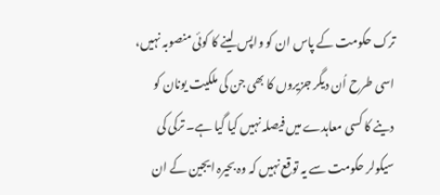ترک حکومت کے پاس ان کو واپس لینے کا کوئی منصوبہ نہیں، اسی طرح اُن دیگر جزیروں کا بھی جن کی ملکیت یونان کو دینے کا کسی معاہدے میں فیصلہ نہیں کیا گیا ہے۔ ترکی کی سیکولر حکومت سے یہ توقع نہیں کہ وہ بحیرہ ایجین کے ان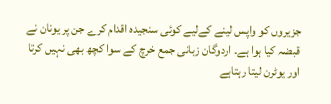جزیروں کو واپس لینے کےلیے کوئی سنجیدہ اقدام کرے جن پر یونان نے قبضہ کیا ہوا ہے۔ اردوگان زبانی جمع خرچ کے سوا کچھ بھی نہیں کرتا اور یوٹرن لیتا رہتاہے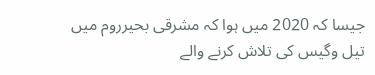جیسا کہ 2020 میں ہوا کہ مشرقی بحیرروم میں تیل وگیس کی تلاش کرنے والے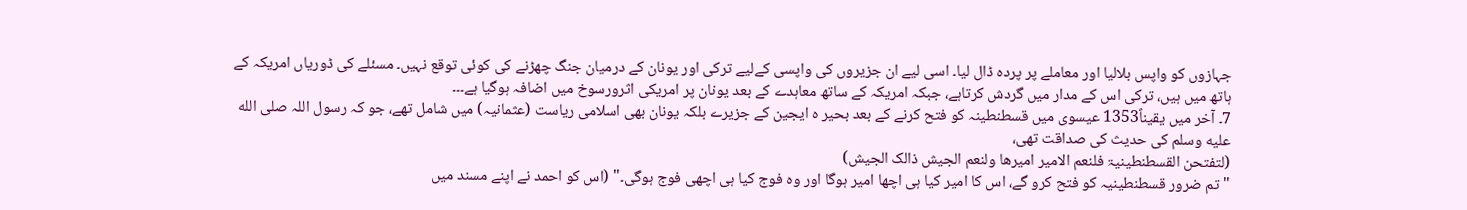جہازوں کو واپس بلالیا اور معاملے پر پردہ ڈال لیا۔ اسی لیے ان جزیروں کی واپسی کےلیے ترکی اور یونان کے درمیان جنگ چھڑنے کی کوئی توقع نہیں۔ مسئلے کی ڈوریاں امریکہ کے ہاتھ میں ہیں، ترکی اس کے مدار میں گردش کرتاہے، جبکہ امریکہ کے ساتھ معاہدے کے بعد یونان پر امریکی اثرورسوخ میں اضافہ ہوگیا ہے۔۔۔
7۔ آخر میں یقیناً1353 عیسوی میں قسطنطینہ کو فتح کرنے کے بعد بحیر ہ ایجین کے جزیرے بلکہ یونان بھی اسلامی ریاست (عثمانیہ) میں شامل تھے، جو کہ رسول اللہ صلى الله عليه وسلم کی حدیث کی صداقت تھی،
(لتفتحن القسطنطینیۃ فلنعم الامیر امیرھا ولنعم الجیش ذالک الجیش)
"تم ضرور قسطنطینیہ کو فتح کرو گے، اس کا امیر کیا ہی اچھا امیر ہوگا اور وہ فوج کیا ہی اچھی فوج ہوگی۔" (اس کو احمد نے اپنے مسند میں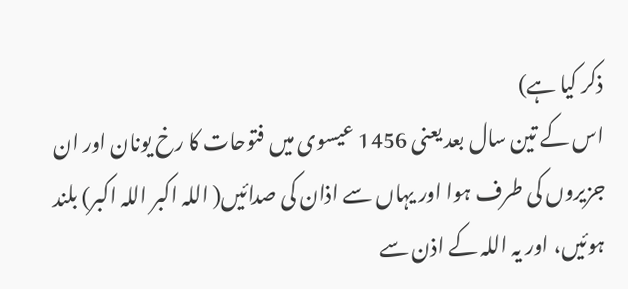ذکر کیا ہے)
اس کے تین سال بعد یعنی 1456 عیسوی میں فتوحات کا رخ یونان اور ان جزیروں کی طرف ہوا اور یہاں سے اذان کی صدائیں( اللہ اکبر اللہ اکبر) بلند ہوئیں، اور یہ اللہ کے اذن سے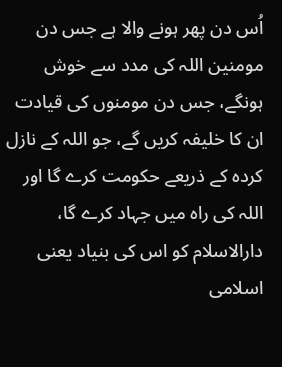اُس دن پھر ہونے والا ہے جس دن مومنین اللہ کی مدد سے خوش ہونگے، جس دن مومنوں کی قیادت ان کا خلیفہ کریں گے، جو اللہ کے نازل کردہ کے ذریعے حکومت کرے گا اور اللہ کی راہ میں جہاد کرے گا، دارالاسلام کو اس کی بنیاد یعنی اسلامی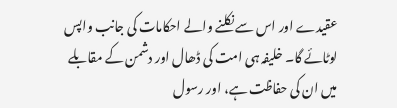عقیدے اور اس سے نکلنے والے احکامات کی جانب واپس لوٹائے گا۔ خلیفہ ہی امت کی ڈھال اور دشمن کے مقابلے میں ان کی حفاظت ہے، اور رسول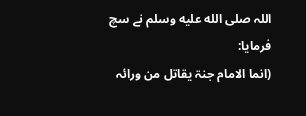اللہ صلى الله عليه وسلم نے سچ فرمایا:
(انما الامام جنۃ یقاتل من ورائہ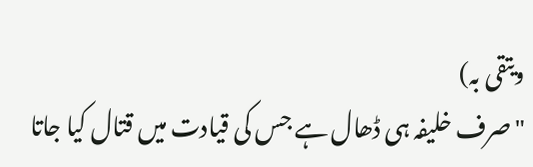ویتقی بہ)
"صرف خلیفہ ہی ڈھال ہے جس کی قیادت میں قتال کیا جاتا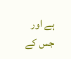ہے اور جس کے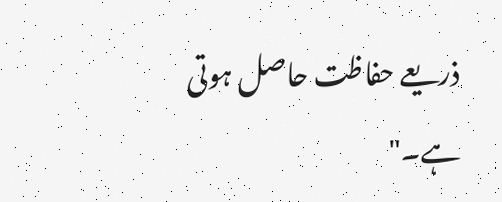ذریعے حفاظت حاصل ہوتی ہے۔"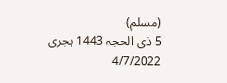(مسلم)
5 ذی الحجہ 1443 ہجری
4/7/2022